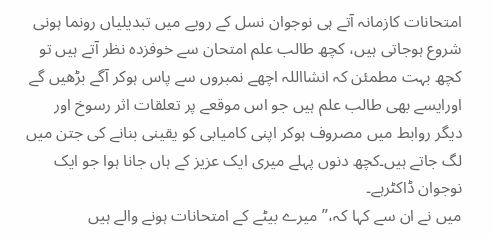امتحانات کازمانہ آتے ہی نوجوان نسل کے رویے میں تبدیلیاں رونما ہونی شروع ہوجاتی ہیں، کچھ طالب علم امتحان سے خوفزدہ نظر آتے ہیں تو کچھ بہت مطمئن کہ انشااللہ اچھے نمبروں سے پاس ہوکر آگے بڑھیں گے اورایسے بھی طالب علم ہیں جو اس موقعے پر تعلقات اثر رسوخ اور دیگر روابط میں مصروف ہوکر اپنی کامیابی کو یقینی بنانے کی جتن میں لگ جاتے ہیں۔کچھ دنوں پہلے میری ایک عزیز کے ہاں جانا ہوا جو ایک نوجوان ڈاکٹرہے۔
میں نے ان سے کہا کہ،’’ میرے بیٹے کے امتحانات ہونے والے ہیں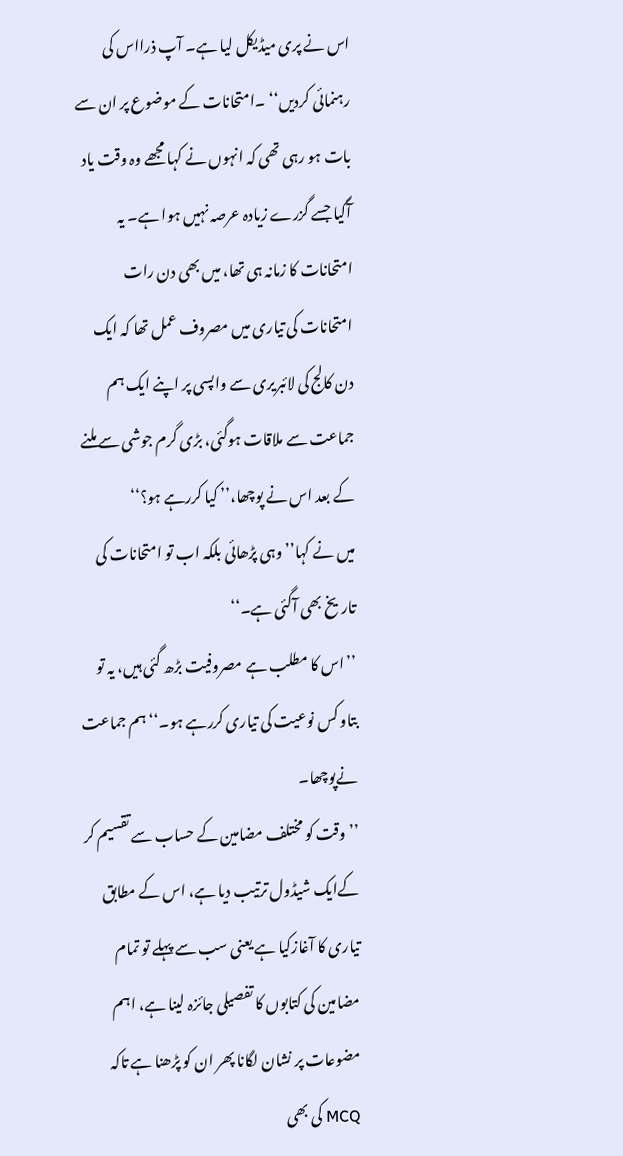اس نے پری میڈیکل لیا ہے۔ آپ ذرااس کی رہنمائی کردیں‘‘ ۔امتحانات کے موضوع پر ان سے بات ہو رہی تھی کہ انہوں نے کہا مجھے وہ وقت یاد آگیا جسے گزرے زیادہ عرصہ نہیں ہوا ہے۔ یہ امتحانات کا زمانہ ہی تھا، میں بھی دن رات امتحانات کی تیاری میں مصروف عمل تھا کہ ایک دن کالج کی لائبریری سے واپسی پر اپنے ایک ہم جماعت سے ملاقات ہوگئی، بڑی گرم جوشی سے ملنے کے بعد اس نے پوچھا،’’ کیا کررہے ہو؟‘‘
میں نے کہا’’ وہی پڑھائی بلکہ اب تو امتحانات کی تاریخ بھی آگئی ہے۔‘‘
’’اس کا مطلب ہے مصروفیت بڑھ گئی ہیں، یہ تو بتاو کس نوعیت کی تیاری کررہے ہو۔‘‘ہم جماعت نےپوچھا۔
’’ وقت کو مختلف مضامین کے حساب سے تقسیم کر کےایک شیڈول ترتیب دیا ہے، اس کے مطابق تیاری کا آغازکیا ہے یعنی سب سے پہلے تو تمام مضامین کی کتابوں کا تفصیلی جائزہ لینا ہے، اہم مضوعات پر نشان لگانا پھر ان کو پڑھنا ہے تاکہ MCQ کی بھی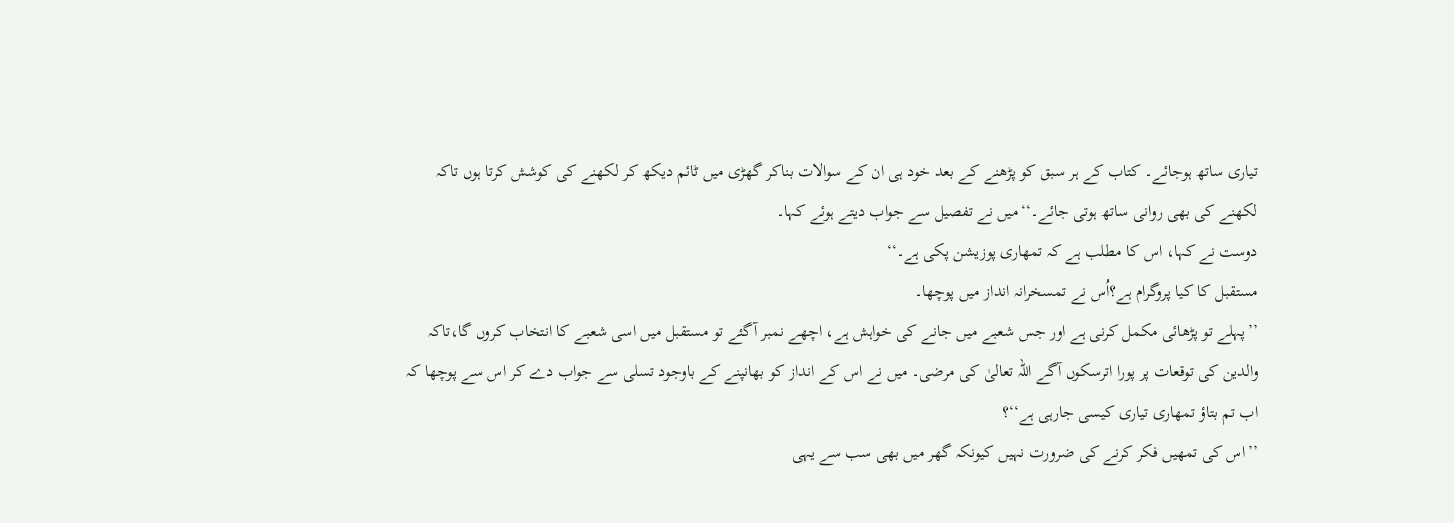تیاری ساتھ ہوجائے۔ کتاب کے ہر سبق کو پڑھنے کے بعد خود ہی ان کے سوالات بناکر گھڑی میں ٹائم دیکھ کر لکھنے کی کوشش کرتا ہوں تاکہ لکھنے کی بھی روانی ساتھ ہوتی جائے۔‘‘میں نے تفصیل سے جواب دیتے ہوئے کہا۔
دوست نے کہا، اس کا مطلب ہے کہ تمھاری پوزیشن پکی ہے۔‘‘
مستقبل کا کیا پروگرام ہے؟اُس نے تمسخرانہ انداز میں پوچھا۔
’’پہلے تو پڑھائی مکمل کرنی ہے اور جس شعبے میں جانے کی خواہش ہے، اچھے نمبر آگئے تو مستقبل میں اسی شعبے کا انتخاب کروں گا،تاکہ والدین کی توقعات پر پورا اترسکوں آگے اللہ تعالیٰ کی مرضی۔ میں نے اس کے انداز کو بھانپنے کے باوجود تسلی سے جواب دے کر اس سے پوچھا کہ اب تم بتاؤ تمھاری تیاری کیسی جارہی ہے‘‘؟
’’اس کی تمھیں فکر کرنے کی ضرورت نہیں کیونکہ گھر میں بھی سب سے یہی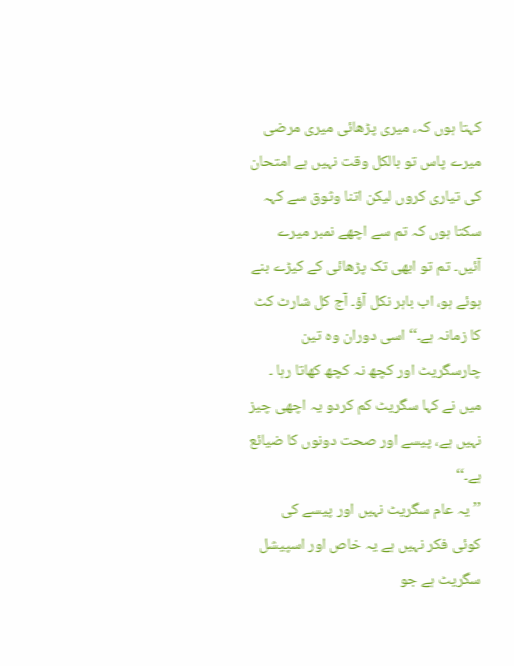کہتا ہوں کہ، میری پڑھائی میری مرضی میرے پاس تو بالکل وقت نہیں ہے امتحان کی تیاری کروں لیکن اتنا وثوق سے کہہ سکتا ہوں کہ تم سے اچھے نمبر میرے آئیں۔ تم تو ابھی تک پڑھائی کے کیڑے بنے ہوئے ہو، اب باہر نکل آؤ۔ آج کل شارٹ کٹ کا زمانہ ہے۔‘‘ اسی دوران وہ تین چارسگریٹ اور کچھ نہ کچھ کھاتا رہا ۔
میں نے کہا سگریٹ کم کردو یہ اچھی چیز نہیں ہے، پیسے اور صحت دونوں کا ضیائع ہے۔‘‘
’’ یہ عام سگریٹ نہیں اور پیسے کی کوئی فکر نہیں ہے یہ خاص اور اسپیشل سگریٹ ہے جو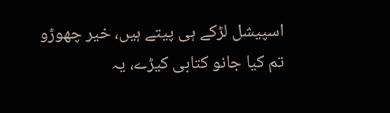اسپیشل لڑکے ہی پیتے ہیں، خیر چھوڑو تم کیا جانو کتابی کیڑے، یہ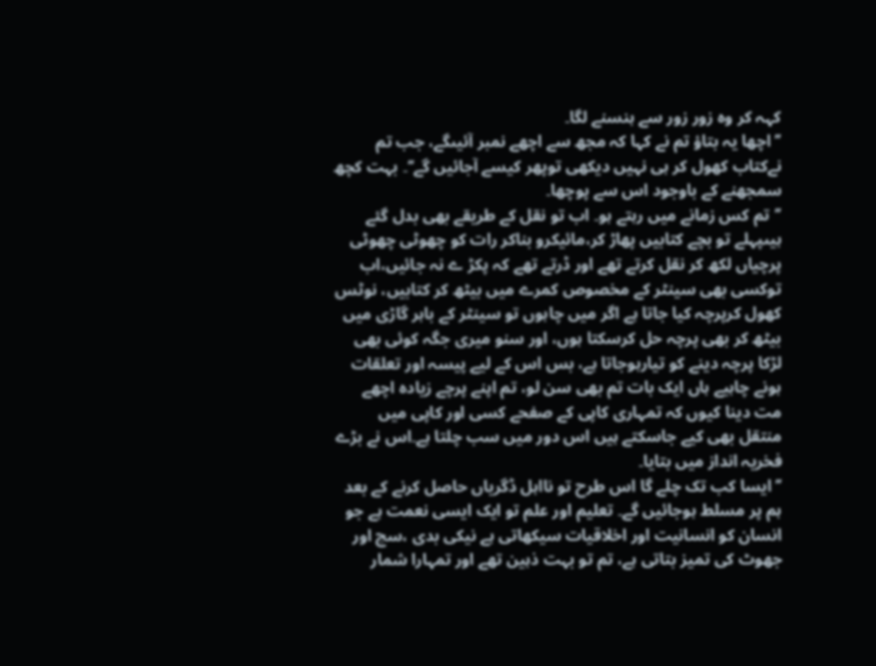کہہ کر وہ زور زور سے ہنسنے لگا۔
’’اچھا یہ بتاؤ تم نے کہا کہ مجھ سے اچھے نمبر آئیںگے، جب تم نےکتاب کھول کر ہی نہیں دیکھی توپھر کیسے آجائیں گے‘‘۔ بہت کچھ سمجھنے کے باوجود اس سے پوچھا۔
’’تم کس زمانے میں رہتے ہو۔ اب تو نقل کے طریقے بھی بدل گئے ہیںپہلے تو بچے کتابیں پھاڑ کر،مائیکرو بناکر رات کو چھوٹی چھوٹی پرچیاں لکھ کر نقل کرتے تھے اور ڈرتے تھے کہ پکڑ ے نہ جائیں،اب توکسی بھی سینٹر کے مخصوص کمرے میں بیٹھ کر کتابیں، نوٹس کھول کرپرچہ کیا جاتا ہے اگر میں چاہوں تو سینٹر کے باہر گاڑی میں بیٹھ کر بھی پرچہ حل کرسکتا ہوں، اور سنو میری جگہ کوئی بھی لڑکا پرچہ دینے کو تیارہوجاتا ہے، بس اس کے لیے پیسہ اور تعلقات ہونے چاہیے ہاں ایک بات تم بھی سن لو، تم اپنے پرچے زیادہ اچھے مت دینا کیوں کہ تمہاری کاپی کے صفحے کسی اور کاپی میں منتقل بھی کیے جاسکتے ہیں اس دور میں سب چلتا ہے۔اس نے بڑے فخریہ انداز میں بتایا۔
’’ ایسا کب تک چلے گا اس طرح تو نااہل ڈگریاں حاصل کرنے کے بعد ہم پر مسلط ہوجائیں گے۔ تعلیم اور علم تو ایک ایسی نعمت ہے جو انسان کو انسانیت اور اخلاقیات سیکھاتی ہے نیکی بدی ،سچ اور جھوٹ کی تمیز بتاتی ہے، تم تو بہت ذہین تھے اور تمہارا شمار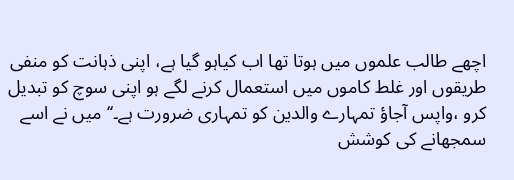اچھے طالب علموں میں ہوتا تھا اب کیاہو گیا ہے، اپنی ذہانت کو منفی طریقوں اور غلط کاموں میں استعمال کرنے لگے ہو اپنی سوچ کو تبدیل کرو ،واپس آجاؤ تمہارے والدین کو تمہاری ضرورت ہے۔‘‘میں نے اسے سمجھانے کی کوشش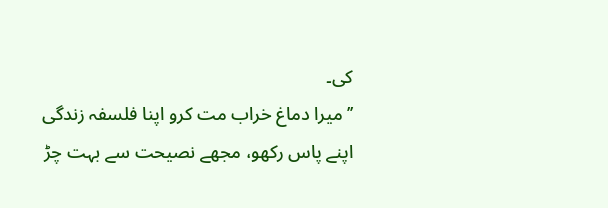کی۔
’’ میرا دماغ خراب مت کرو اپنا فلسفہ زندگی اپنے پاس رکھو، مجھے نصیحت سے بہت چڑ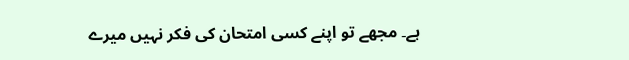ہے۔ مجھے تو اپنے کسی امتحان کی فکر نہیں میرے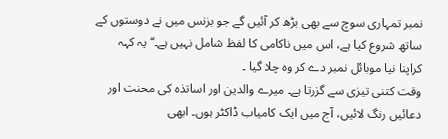نمبر تمہاری سوچ سے بھی بڑھ کر آئیں گے جو بزنس میں نے دوستوں کے ساتھ شروع کیا ہے، اس میں ناکامی کا لفظ شامل نہیں ہے۔‘‘ یہ کہہ کراپنا نیا موبائل نمبر دے کر وہ چلا گیا ۔
وقت کتنی تیزی سے گزرتا ہے۔ میرے والدین اور اساتذہ کی محنت اور دعائیں رنگ لائیں، آج میں ایک کامیاب ڈاکٹر ہوں۔ ابھی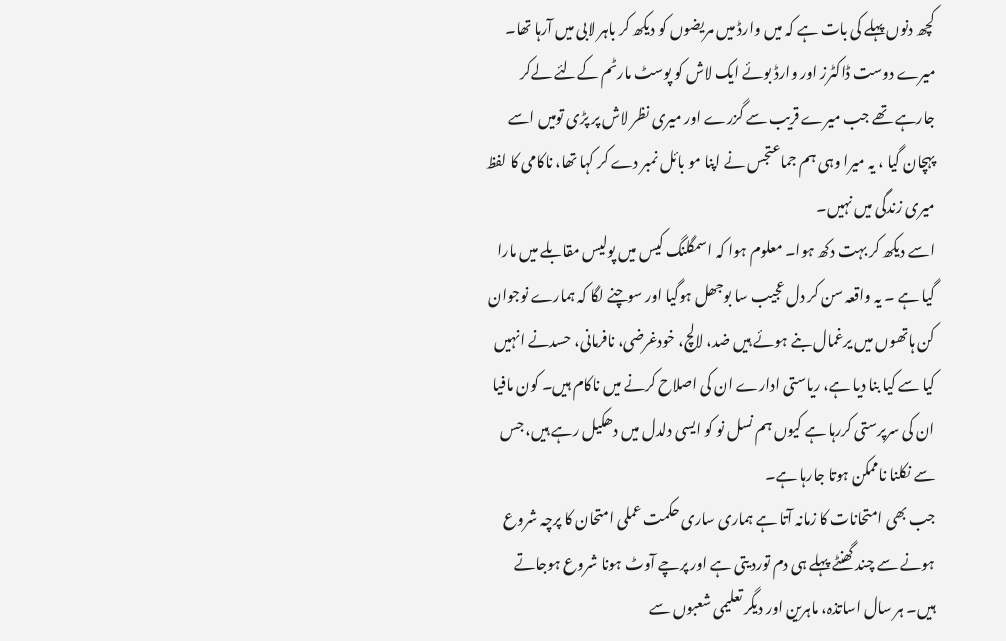کچھ دنوں پہلے کی بات ہے کہ میں وارڈ میں مریضوں کو دیکھ کر باہر لابی میں آرہا تھا۔ میرے دوست ڈاکٹرز اور وارڈ بوئے ایک لاش کو پوسٹ مارٹم کےلئے لےکر جارہے تھے جب میرے قریب سے گزرے اور میری نظر لاش پر پڑی تومیں اسے پہچان گیا ، یہ میرا وہی ہم جماعتجس نے اپنا مو بائل نمبر دے کر کہا تھا، ناکامی کا لفظ میری زندگی میں نہیں۔
اسے دیکھ کر بہت دکھ ہوا۔ معلوم ہوا کہ اسمگلنگ کیس میں پولیس مقابلے میں مارا گیا ہے ۔ یہ واقعہ سن کر دل عجیب سا بوجھل ہوگیا اور سوچنے لگا کہ ہمارے نوجوان کن ہاتھوں میں یرغمال بنے ہوئے ہیں ضد، لالچ، خودغرضی، نافرمانی، حسدنے انہیں کیا سے کیا بنا دیا ہے، ریاستی ادارے ان کی اصلاح کرنے میں ناکام ہیں۔ کون مافیا ان کی سرپرستی کررہا ہے کیوں ہم نسل نو کو ایسی دلدل میں دھکیل رہے ہیں، جس سے نکلنا ناممکن ہوتا جارہا ہے۔
جب بھی امتحانات کا زمانہ آتا ہے ہماری ساری حکمت عملی امتحان کا پرچہ شروع ہونے سے چند گھنٹے پہلے ہی دم تورد یتی ہے اور پرچے آوٹ ہونا شروع ہوجاتے ہیں۔ ہر سال اساتذہ، ماہرین اور دیگر تعلیمی شعبوں سے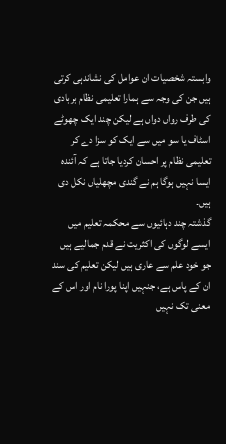وابستہ شخصیات ان عوامل کی نشاندہی کرتی ہیں جن کی وجہ سے ہمارا تعلیمی نظام بربادی کی طرف رواں دواں ہے لیکن چند ایک چھوٹے اسٹاف یا سو میں سے ایک کو سزا دے کر تعلیمی نظام پر احسان کردیا جاتا ہے کہ آئندہ ایسا نہیں ہوگا ہم نے گندی مچھلیاں نکل دی ہیں۔
گذشتہ چند دہائیوں سے محکمہ تعلیم میں ایسے لوگوں کی اکثریت نے قدم جمالیے ہیں جو خود علم سے عاری ہیں لیکن تعلیم کی سند ان کے پاس ہے، جنہیں اپنا پورا نام اور اس کے معنی تک نہیں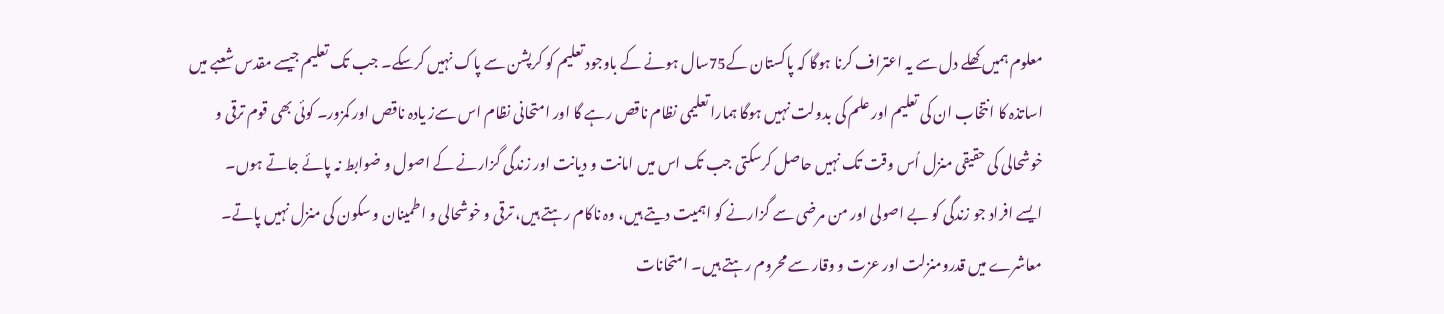معلوم ہمیں کھلے دل سے یہ اعتراف کرنا ہوگا کہ پاکستان کے75سال ہونے کے باوجود تعلیم کو کرپشن سے پاک نہیں کرسکے۔ جب تک تعلیم جیسے مقدس شعبے میں اساتذہ کا انتخاب ان کی تعلیم اور علم کی بدولت نہیں ہوگا ہمارا تعلیمی نظام ناقص رہے گا اور امتحانی نظام اس سےز یادہ ناقص اور کمزور۔ کوئی بھی قوم ترقی و خوشحالی کی حقیقی منزل اُس وقت تک نہیں حاصل کرسکتی جب تک اس میں امانت و دیانت اور زندگی گزارنے کے اصول و ضوابط نہ پائے جاتے ہوں۔
ایسے افراد جو زندگی کو بے اصولی اور من مرضی سے گزارنے کو اہمیت دیتے ہیں، وہ ناکام رہتے ہیں، ترقی و خوشحالی و اطمینان و سکون کی منزل نہیں پاتے۔ معاشرے میں قدرومنزلت اور عزت و وقار سے محروم رہتے ہیں۔ امتحانات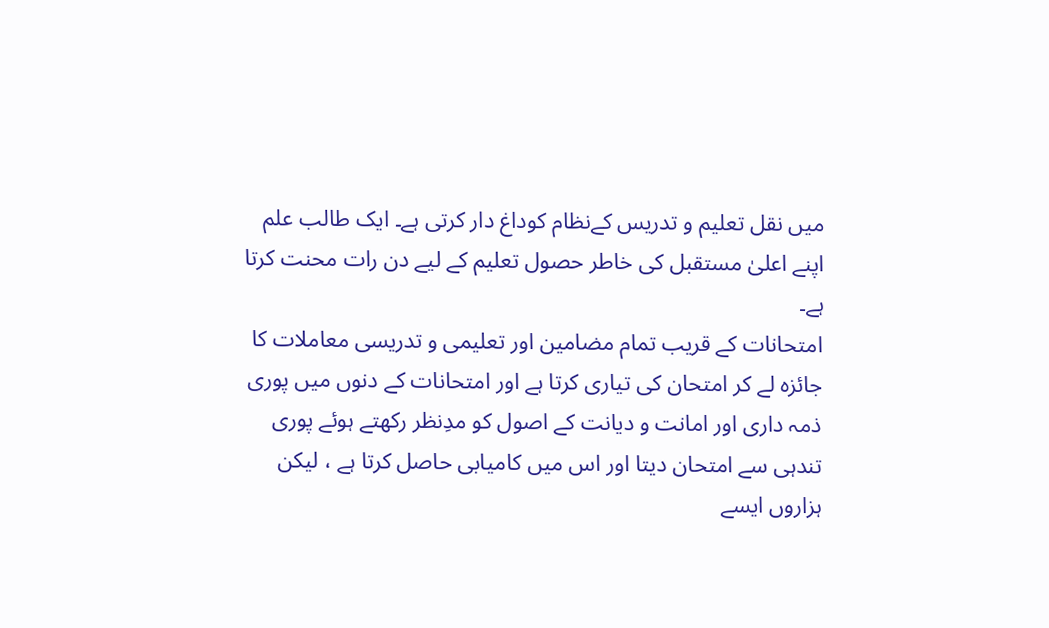میں نقل تعلیم و تدریس کےنظام کوداغ دار کرتی ہے۔ ایک طالب علم اپنے اعلیٰ مستقبل کی خاطر حصول تعلیم کے لیے دن رات محنت کرتا ہے۔
امتحانات کے قریب تمام مضامین اور تعلیمی و تدریسی معاملات کا جائزہ لے کر امتحان کی تیاری کرتا ہے اور امتحانات کے دنوں میں پوری ذمہ داری اور امانت و دیانت کے اصول کو مدِنظر رکھتے ہوئے پوری تندہی سے امتحان دیتا اور اس میں کامیابی حاصل کرتا ہے ، لیکن ہزاروں ایسے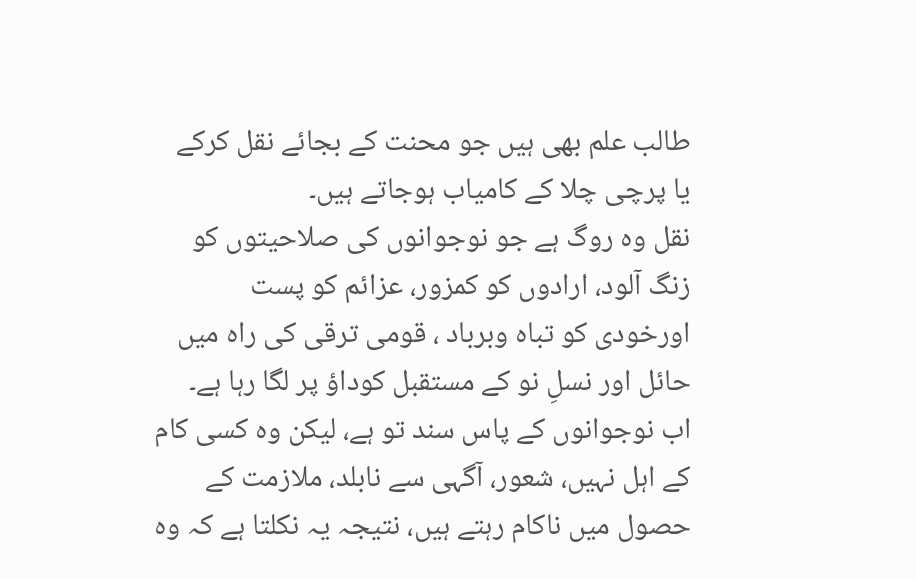طالب علم بھی ہیں جو محنت کے بجائے نقل کرکے یا پرچی چلا کے کامیاب ہوجاتے ہیں۔
نقل وہ روگ ہے جو نوجوانوں کی صلاحیتوں کو زنگ آلود، ارادوں کو کمزور، عزائم کو پست اورخودی کو تباہ وبرباد ، قومی ترقی کی راہ میں حائل اور نسلِ نو کے مستقبل کوداؤ پر لگا رہا ہے۔ اب نوجوانوں کے پاس سند تو ہے، لیکن وہ کسی کام کے اہل نہیں، شعور، آگہی سے نابلد، ملازمت کے حصول میں ناکام رہتے ہیں، نتیجہ یہ نکلتا ہے کہ وہ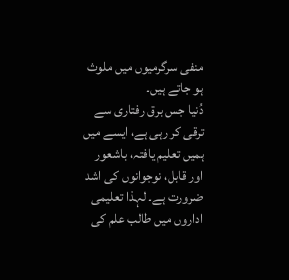منفی سرگرمیوں میں ملوث ہو جاتے ہیں۔
دُنیا جس برق رفتاری سے ترقی کر رہی ہے، ایسے میں ہمیں تعلیم یافتہ، باشعور اور قابل، نوجوانوں کی اشد ضرورت ہے۔ لہذا تعلیمی اداروں میں طالب علم کی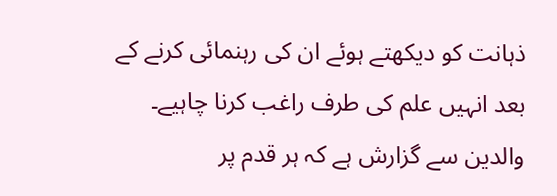ذہانت کو دیکھتے ہوئے ان کی رہنمائی کرنے کے بعد انہیں علم کی طرف راغب کرنا چاہیے۔ والدین سے گزارش ہے کہ ہر قدم پر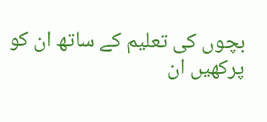بچوں کی تعلیم کے ساتھ ان کو پرکھیں ان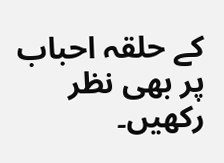کے حلقہ احباب پر بھی نظر رکھیں۔